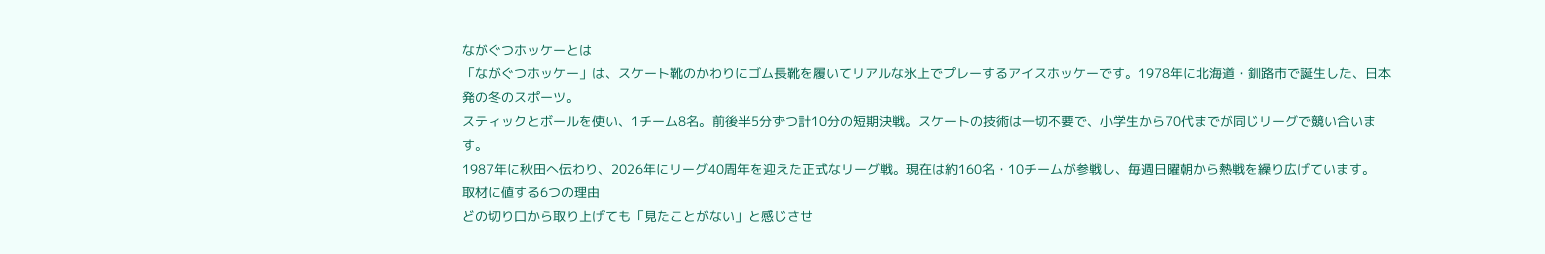ながぐつホッケーとは
「ながぐつホッケー」は、スケート靴のかわりにゴム長靴を履いてリアルな氷上でプレーするアイスホッケーです。1978年に北海道・釧路市で誕生した、日本発の冬のスポーツ。
スティックとボールを使い、1チーム8名。前後半5分ずつ計10分の短期決戦。スケートの技術は一切不要で、小学生から70代までが同じリーグで競い合います。
1987年に秋田へ伝わり、2026年にリーグ40周年を迎えた正式なリーグ戦。現在は約160名・10チームが参戦し、毎週日曜朝から熱戦を繰り広げています。
取材に値する6つの理由
どの切り口から取り上げても「見たことがない」と感じさせ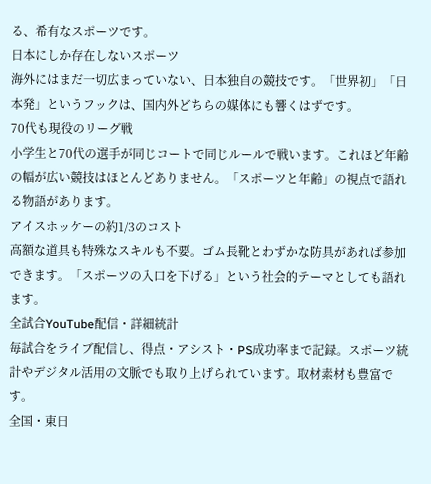る、希有なスポーツです。
日本にしか存在しないスポーツ
海外にはまだ一切広まっていない、日本独自の競技です。「世界初」「日本発」というフックは、国内外どちらの媒体にも響くはずです。
70代も現役のリーグ戦
小学生と70代の選手が同じコートで同じルールで戦います。これほど年齢の幅が広い競技はほとんどありません。「スポーツと年齢」の視点で語れる物語があります。
アイスホッケーの約1/3のコスト
高額な道具も特殊なスキルも不要。ゴム長靴とわずかな防具があれば参加できます。「スポーツの入口を下げる」という社会的テーマとしても語れます。
全試合YouTube配信・詳細統計
毎試合をライブ配信し、得点・アシスト・PS成功率まで記録。スポーツ統計やデジタル活用の文脈でも取り上げられています。取材素材も豊富です。
全国・東日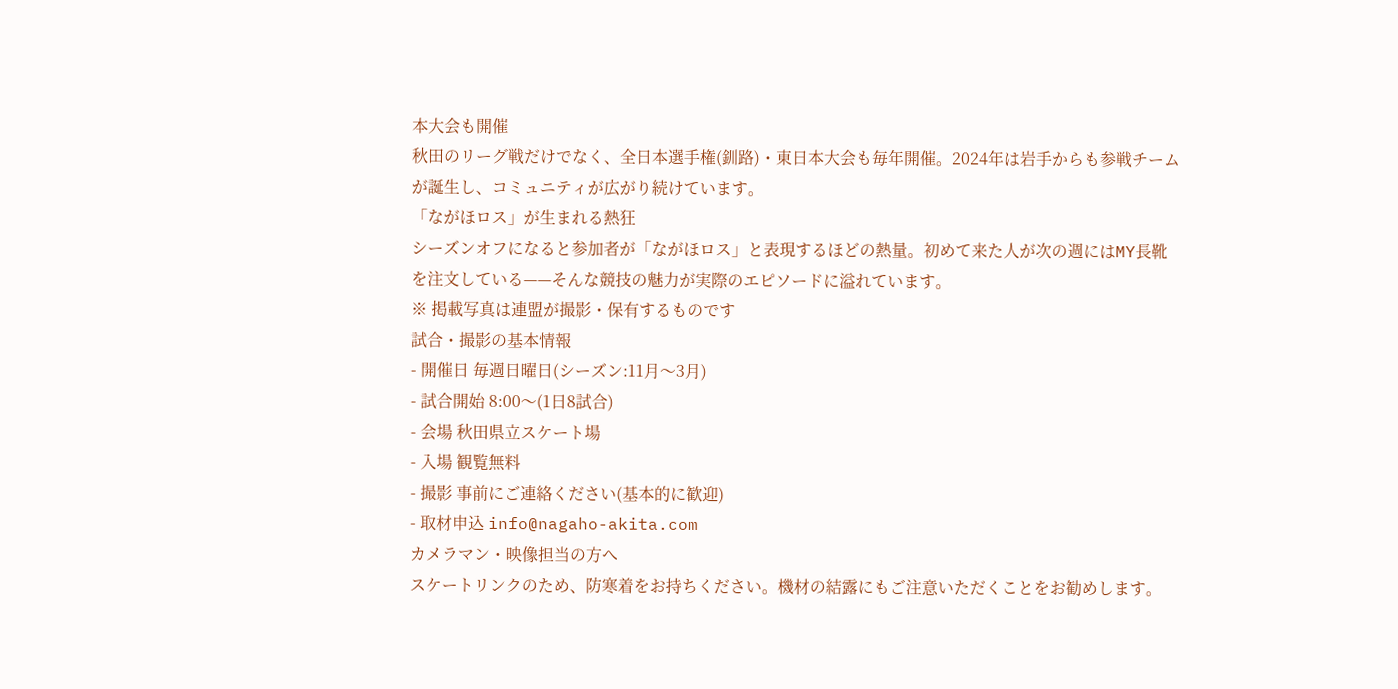本大会も開催
秋田のリーグ戦だけでなく、全日本選手権(釧路)・東日本大会も毎年開催。2024年は岩手からも参戦チームが誕生し、コミュニティが広がり続けています。
「ながほロス」が生まれる熱狂
シーズンオフになると参加者が「ながほロス」と表現するほどの熱量。初めて来た人が次の週にはMY長靴を注文している——そんな競技の魅力が実際のエピソードに溢れています。
※ 掲載写真は連盟が撮影・保有するものです
試合・撮影の基本情報
- 開催日 毎週日曜日(シーズン:11月〜3月)
- 試合開始 8:00〜(1日8試合)
- 会場 秋田県立スケート場
- 入場 観覧無料
- 撮影 事前にご連絡ください(基本的に歓迎)
- 取材申込 info@nagaho-akita.com
カメラマン・映像担当の方へ
スケートリンクのため、防寒着をお持ちください。機材の結露にもご注意いただくことをお勧めします。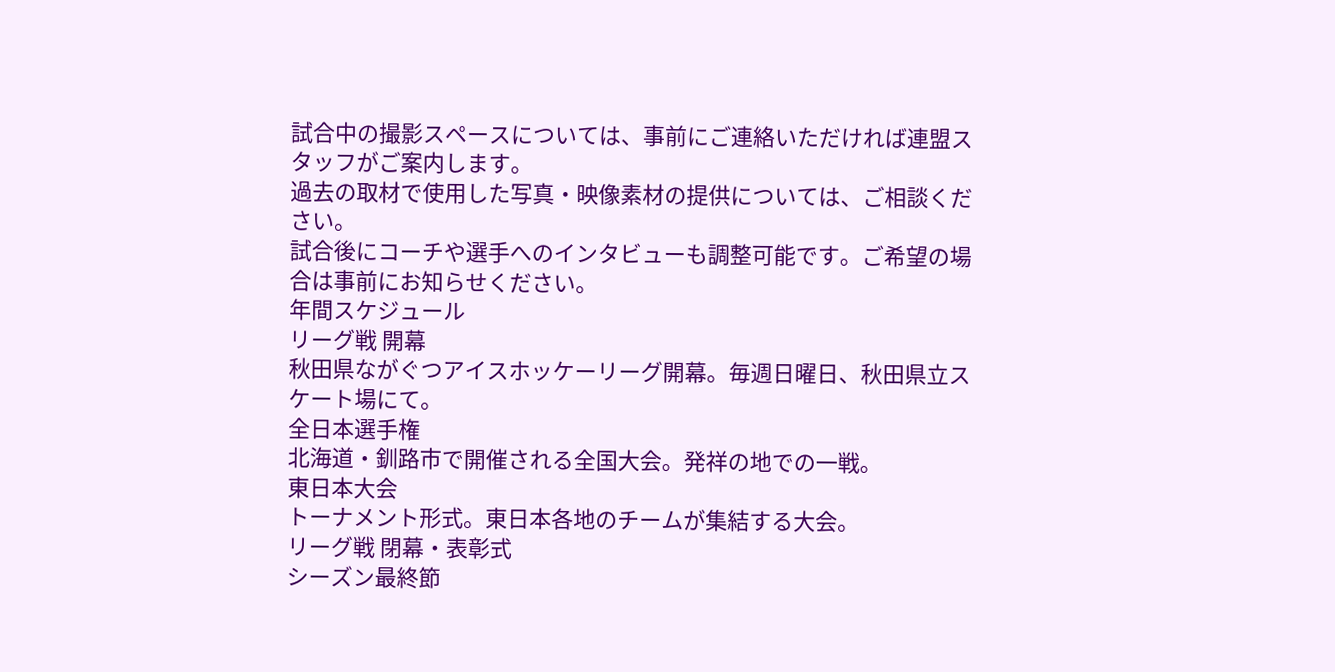試合中の撮影スペースについては、事前にご連絡いただければ連盟スタッフがご案内します。
過去の取材で使用した写真・映像素材の提供については、ご相談ください。
試合後にコーチや選手へのインタビューも調整可能です。ご希望の場合は事前にお知らせください。
年間スケジュール
リーグ戦 開幕
秋田県ながぐつアイスホッケーリーグ開幕。毎週日曜日、秋田県立スケート場にて。
全日本選手権
北海道・釧路市で開催される全国大会。発祥の地での一戦。
東日本大会
トーナメント形式。東日本各地のチームが集結する大会。
リーグ戦 閉幕・表彰式
シーズン最終節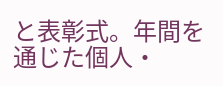と表彰式。年間を通じた個人・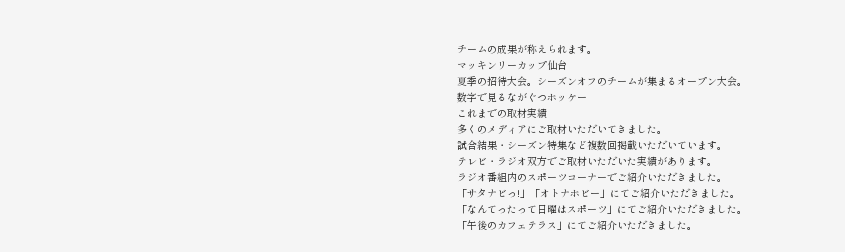チームの成果が称えられます。
マッキンリーカップ仙台
夏季の招待大会。シーズンオフのチームが集まるオープン大会。
数字で見るながぐつホッケー
これまでの取材実績
多くのメディアにご取材いただいてきました。
試合結果・シーズン特集など複数回掲載いただいています。
テレビ・ラジオ双方でご取材いただいた実績があります。
ラジオ番組内のスポーツコーナーでご紹介いただきました。
「サタナビっ!」「オトナホビー」にてご紹介いただきました。
「なんてったって日曜はスポーツ」にてご紹介いただきました。
「午後のカフェテラス」にてご紹介いただきました。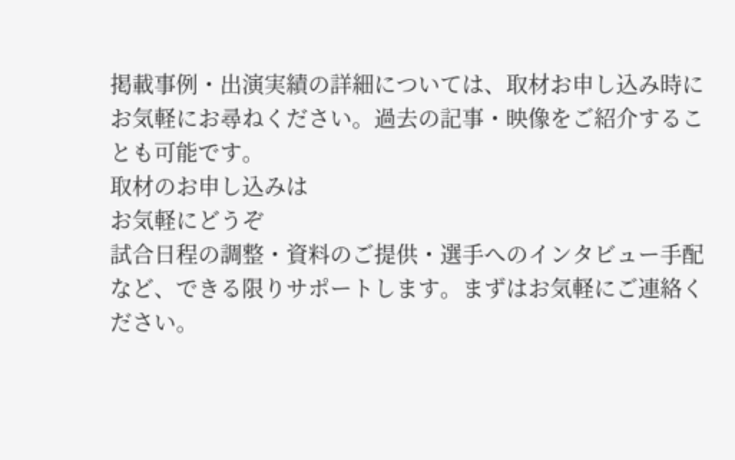掲載事例・出演実績の詳細については、取材お申し込み時にお気軽にお尋ねください。過去の記事・映像をご紹介することも可能です。
取材のお申し込みは
お気軽にどうぞ
試合日程の調整・資料のご提供・選手へのインタビュー手配など、できる限りサポートします。まずはお気軽にご連絡ください。